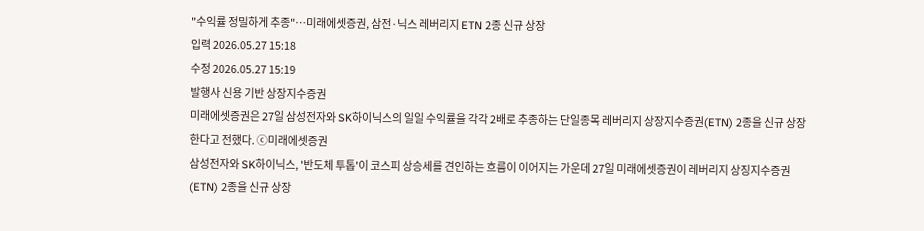"수익률 정밀하게 추종"…미래에셋증권, 삼전·닉스 레버리지 ETN 2종 신규 상장
입력 2026.05.27 15:18
수정 2026.05.27 15:19
발행사 신용 기반 상장지수증권
미래에셋증권은 27일 삼성전자와 SK하이닉스의 일일 수익률을 각각 2배로 추종하는 단일종목 레버리지 상장지수증권(ETN) 2종을 신규 상장한다고 전했다. ⓒ미래에셋증권
삼성전자와 SK하이닉스, '반도체 투톱'이 코스피 상승세를 견인하는 흐름이 이어지는 가운데 27일 미래에셋증권이 레버리지 상징지수증권(ETN) 2종을 신규 상장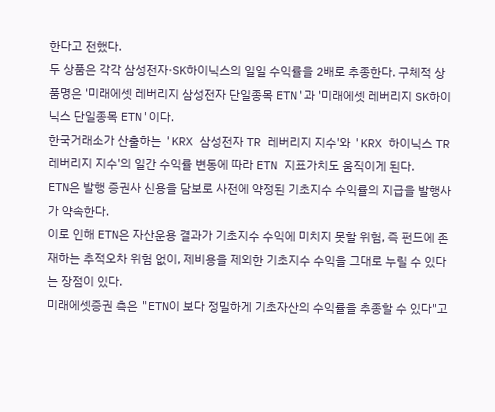한다고 전했다.
두 상품은 각각 삼성전자·SK하이닉스의 일일 수익률을 2배로 추종한다. 구체적 상품명은 '미래에셋 레버리지 삼성전자 단일종목 ETN'과 '미래에셋 레버리지 SK하이닉스 단일종목 ETN'이다.
한국거래소가 산출하는 'KRX 삼성전자 TR 레버리지 지수'와 'KRX 하이닉스 TR 레버리지 지수'의 일간 수익률 변동에 따라 ETN 지표가치도 움직이게 된다.
ETN은 발행 증권사 신용을 담보로 사전에 약정된 기초지수 수익률의 지급을 발행사가 약속한다.
이로 인해 ETN은 자산운용 결과가 기초지수 수익에 미치지 못할 위험, 즉 펀드에 존재하는 추적오차 위험 없이, 제비용을 제외한 기초지수 수익을 그대로 누릴 수 있다는 장점이 있다.
미래에셋증권 측은 "ETN이 보다 정밀하게 기초자산의 수익률을 추종할 수 있다"고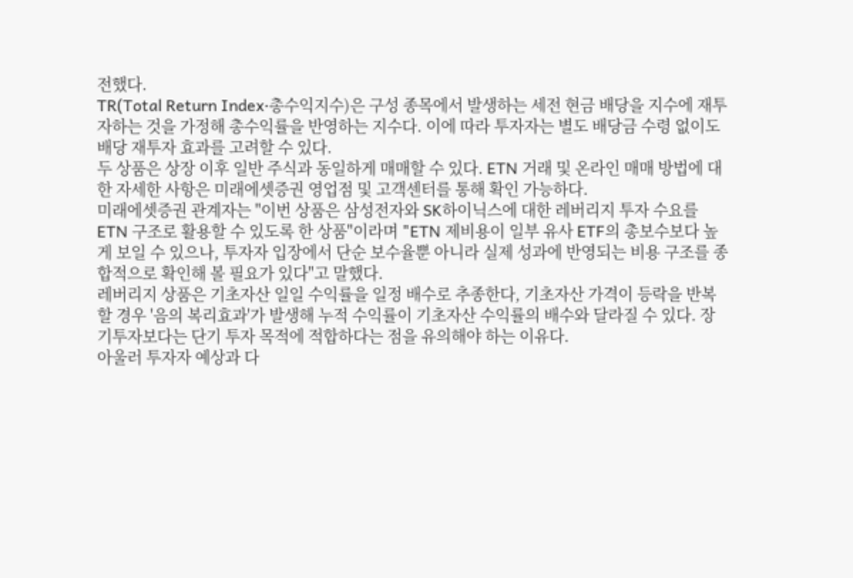전했다.
TR(Total Return Index·총수익지수)은 구성 종목에서 발생하는 세전 현금 배당을 지수에 재투자하는 것을 가정해 총수익률을 반영하는 지수다. 이에 따라 투자자는 별도 배당금 수령 없이도 배당 재투자 효과를 고려할 수 있다.
두 상품은 상장 이후 일반 주식과 동일하게 매매할 수 있다. ETN 거래 및 온라인 매매 방법에 대한 자세한 사항은 미래에셋증권 영업점 및 고객센터를 통해 확인 가능하다.
미래에셋증권 관계자는 "이번 상품은 삼성전자와 SK하이닉스에 대한 레버리지 투자 수요를 ETN 구조로 활용할 수 있도록 한 상품"이라며 "ETN 제비용이 일부 유사 ETF의 총보수보다 높게 보일 수 있으나, 투자자 입장에서 단순 보수율뿐 아니라 실제 성과에 반영되는 비용 구조를 종합적으로 확인해 볼 필요가 있다"고 말했다.
레버리지 상품은 기초자산 일일 수익률을 일정 배수로 추종한다, 기초자산 가격이 등락을 반복할 경우 '음의 복리효과'가 발생해 누적 수익률이 기초자산 수익률의 배수와 달라질 수 있다. 장기투자보다는 단기 투자 목적에 적합하다는 점을 유의해야 하는 이유다.
아울러 투자자 예상과 다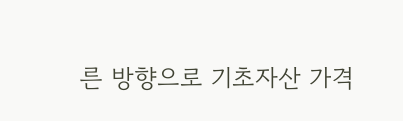른 방향으로 기초자산 가격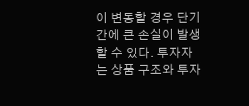이 변동할 경우 단기간에 큰 손실이 발생할 수 있다. 투자자는 상품 구조와 투자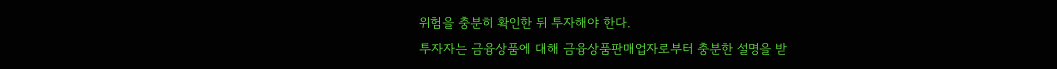위험을 충분히 확인한 뒤 투자해야 한다.
투자자는 금융상품에 대해 금융상품판매업자로부터 충분한 설명을 받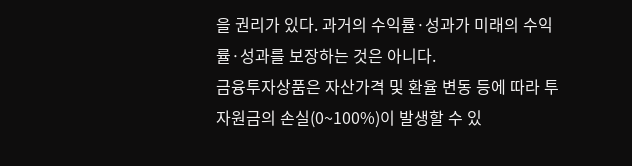을 권리가 있다. 과거의 수익률·성과가 미래의 수익률·성과를 보장하는 것은 아니다.
금융투자상품은 자산가격 및 환율 변동 등에 따라 투자원금의 손실(0~100%)이 발생할 수 있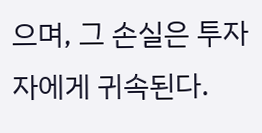으며, 그 손실은 투자자에게 귀속된다.